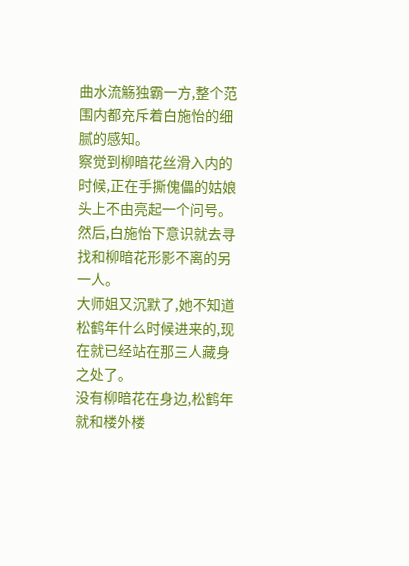曲水流觞独霸一方,整个范围内都充斥着白施怡的细腻的感知。
察觉到柳暗花丝滑入内的时候,正在手撕傀儡的姑娘头上不由亮起一个问号。
然后,白施怡下意识就去寻找和柳暗花形影不离的另一人。
大师姐又沉默了,她不知道松鹤年什么时候进来的,现在就已经站在那三人藏身之处了。
没有柳暗花在身边,松鹤年就和楼外楼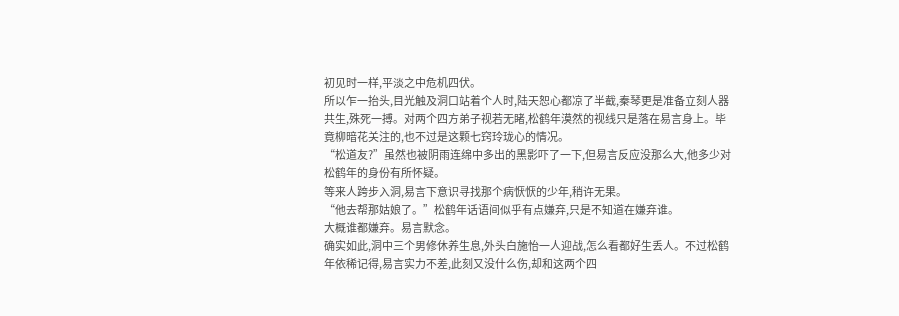初见时一样,平淡之中危机四伏。
所以乍一抬头,目光触及洞口站着个人时,陆天恕心都凉了半截,秦琴更是准备立刻人器共生,殊死一搏。对两个四方弟子视若无睹,松鹤年漠然的视线只是落在易言身上。毕竟柳暗花关注的,也不过是这颗七窍玲珑心的情况。
“松道友?”虽然也被阴雨连绵中多出的黑影吓了一下,但易言反应没那么大,他多少对松鹤年的身份有所怀疑。
等来人跨步入洞,易言下意识寻找那个病恹恹的少年,稍许无果。
“他去帮那姑娘了。”松鹤年话语间似乎有点嫌弃,只是不知道在嫌弃谁。
大概谁都嫌弃。易言默念。
确实如此,洞中三个男修休养生息,外头白施怡一人迎战,怎么看都好生丢人。不过松鹤年依稀记得,易言实力不差,此刻又没什么伤,却和这两个四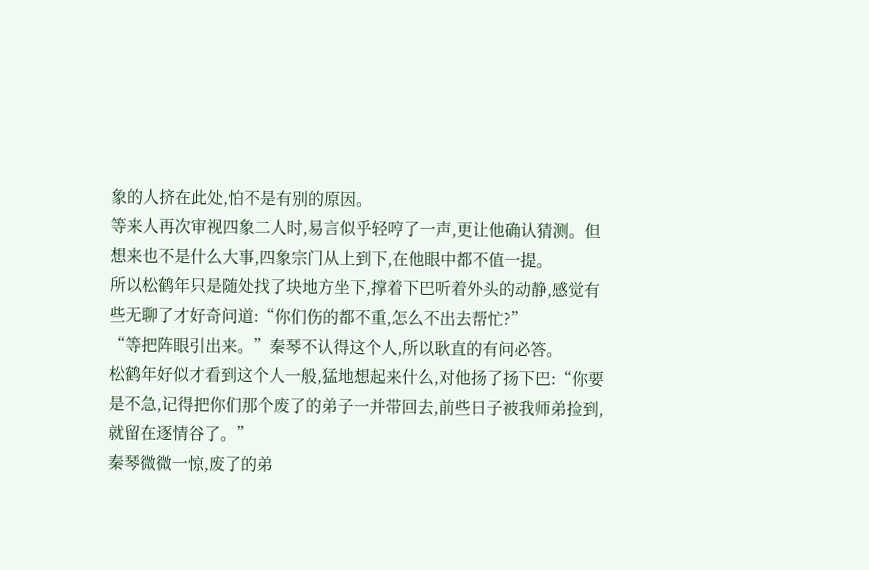象的人挤在此处,怕不是有别的原因。
等来人再次审视四象二人时,易言似乎轻哼了一声,更让他确认猜测。但想来也不是什么大事,四象宗门从上到下,在他眼中都不值一提。
所以松鹤年只是随处找了块地方坐下,撑着下巴听着外头的动静,感觉有些无聊了才好奇问道:“你们伤的都不重,怎么不出去帮忙?”
“等把阵眼引出来。”秦琴不认得这个人,所以耿直的有问必答。
松鹤年好似才看到这个人一般,猛地想起来什么,对他扬了扬下巴:“你要是不急,记得把你们那个废了的弟子一并带回去,前些日子被我师弟捡到,就留在逐情谷了。”
秦琴微微一惊,废了的弟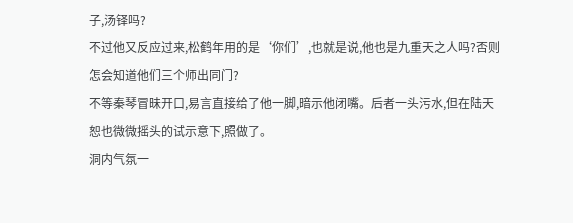子,汤铎吗?
不过他又反应过来,松鹤年用的是‘你们’,也就是说,他也是九重天之人吗?否则怎会知道他们三个师出同门?
不等秦琴冒昧开口,易言直接给了他一脚,暗示他闭嘴。后者一头污水,但在陆天恕也微微摇头的试示意下,照做了。
洞内气氛一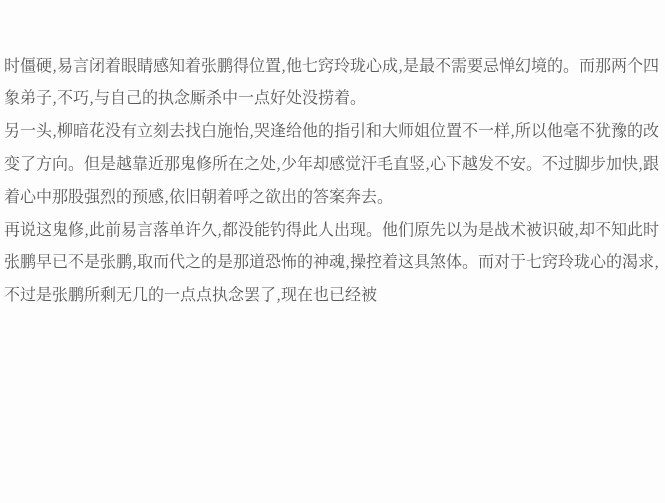时僵硬,易言闭着眼睛感知着张鹏得位置,他七窍玲珑心成,是最不需要忌惮幻境的。而那两个四象弟子,不巧,与自己的执念厮杀中一点好处没捞着。
另一头,柳暗花没有立刻去找白施怡,哭逢给他的指引和大师姐位置不一样,所以他毫不犹豫的改变了方向。但是越靠近那鬼修所在之处,少年却感觉汗毛直竖,心下越发不安。不过脚步加快,跟着心中那股强烈的预感,依旧朝着呼之欲出的答案奔去。
再说这鬼修,此前易言落单许久,都没能钓得此人出现。他们原先以为是战术被识破,却不知此时张鹏早已不是张鹏,取而代之的是那道恐怖的神魂,操控着这具煞体。而对于七窍玲珑心的渴求,不过是张鹏所剩无几的一点点执念罢了,现在也已经被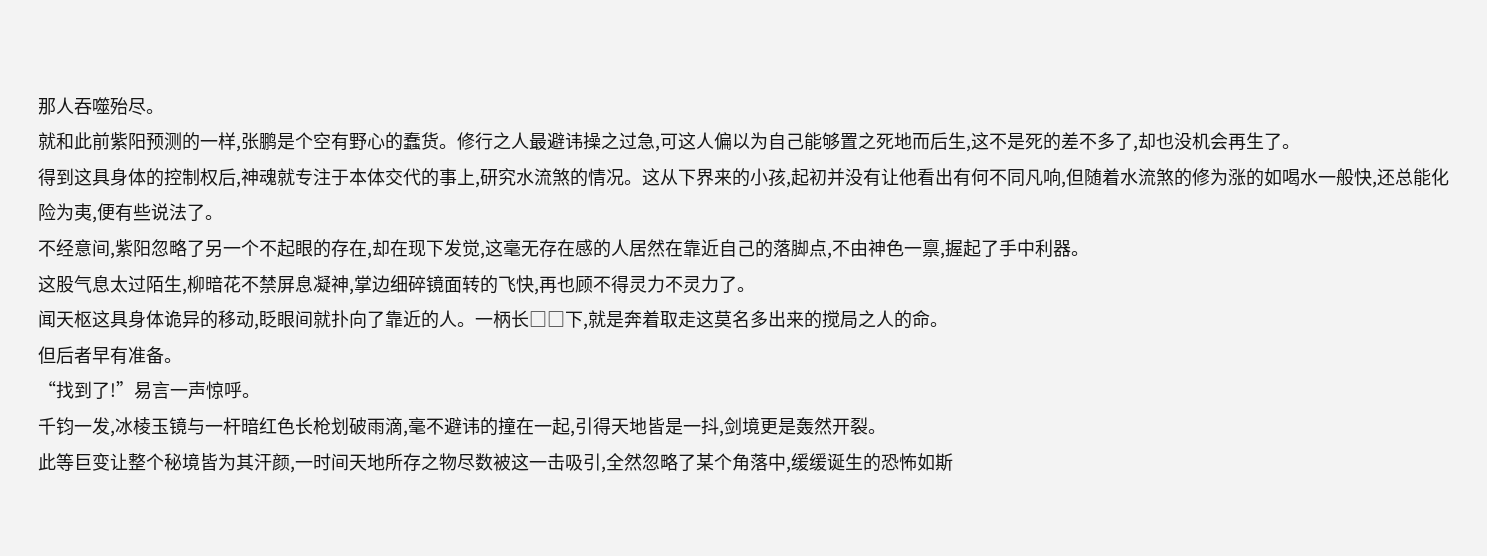那人吞噬殆尽。
就和此前紫阳预测的一样,张鹏是个空有野心的蠢货。修行之人最避讳操之过急,可这人偏以为自己能够置之死地而后生,这不是死的差不多了,却也没机会再生了。
得到这具身体的控制权后,神魂就专注于本体交代的事上,研究水流煞的情况。这从下界来的小孩,起初并没有让他看出有何不同凡响,但随着水流煞的修为涨的如喝水一般快,还总能化险为夷,便有些说法了。
不经意间,紫阳忽略了另一个不起眼的存在,却在现下发觉,这毫无存在感的人居然在靠近自己的落脚点,不由神色一禀,握起了手中利器。
这股气息太过陌生,柳暗花不禁屏息凝神,掌边细碎镜面转的飞快,再也顾不得灵力不灵力了。
闻天枢这具身体诡异的移动,眨眼间就扑向了靠近的人。一柄长□□下,就是奔着取走这莫名多出来的搅局之人的命。
但后者早有准备。
“找到了!”易言一声惊呼。
千钧一发,冰棱玉镜与一杆暗红色长枪划破雨滴,毫不避讳的撞在一起,引得天地皆是一抖,剑境更是轰然开裂。
此等巨变让整个秘境皆为其汗颜,一时间天地所存之物尽数被这一击吸引,全然忽略了某个角落中,缓缓诞生的恐怖如斯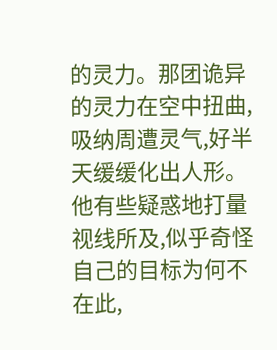的灵力。那团诡异的灵力在空中扭曲,吸纳周遭灵气,好半天缓缓化出人形。
他有些疑惑地打量视线所及,似乎奇怪自己的目标为何不在此,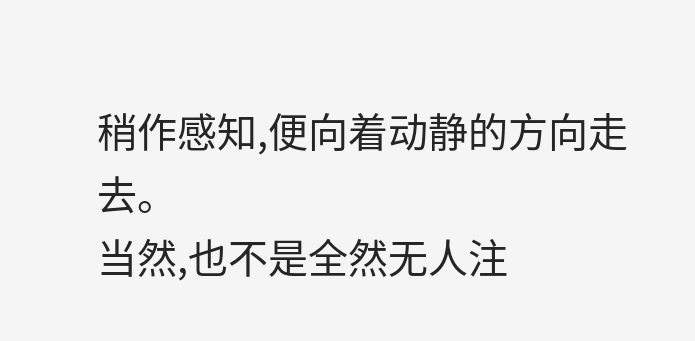稍作感知,便向着动静的方向走去。
当然,也不是全然无人注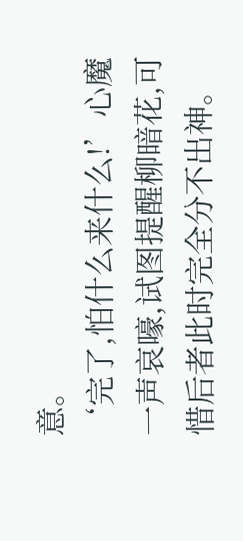意。
‘完了,怕什么来什么!’心魔一声哀嚎,试图提醒柳暗花,可惜后者此时完全分不出神。